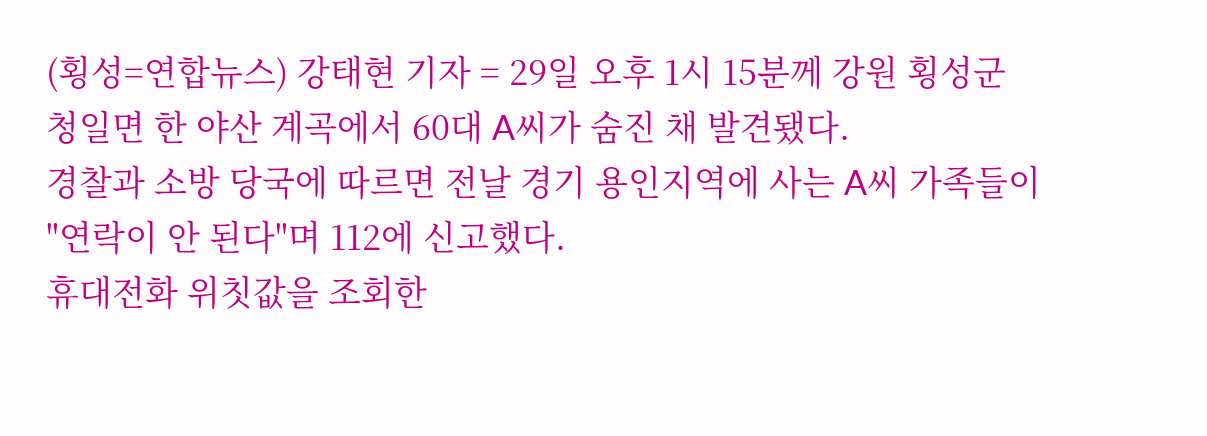(횡성=연합뉴스) 강태현 기자 = 29일 오후 1시 15분께 강원 횡성군 청일면 한 야산 계곡에서 60대 A씨가 숨진 채 발견됐다.
경찰과 소방 당국에 따르면 전날 경기 용인지역에 사는 A씨 가족들이 "연락이 안 된다"며 112에 신고했다.
휴대전화 위칫값을 조회한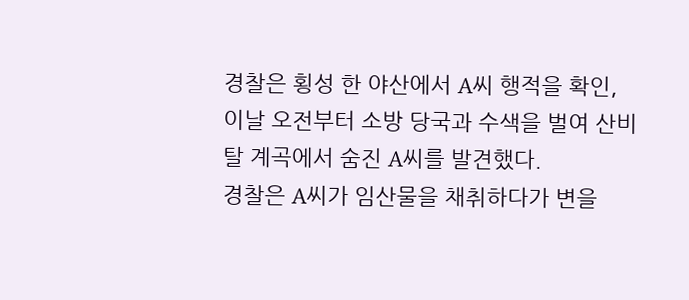경찰은 횡성 한 야산에서 A씨 행적을 확인, 이날 오전부터 소방 당국과 수색을 벌여 산비탈 계곡에서 숨진 A씨를 발견했다.
경찰은 A씨가 임산물을 채취하다가 변을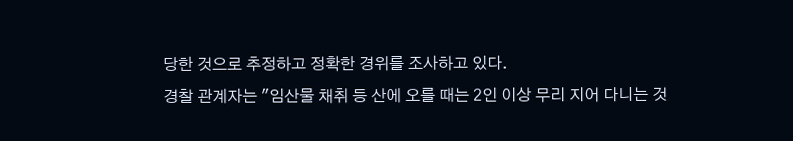당한 것으로 추정하고 정확한 경위를 조사하고 있다.
경찰 관계자는 "임산물 채취 등 산에 오를 때는 2인 이상 무리 지어 다니는 것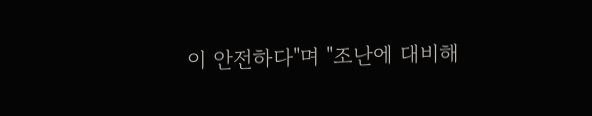이 안전하다"며 "조난에 대비해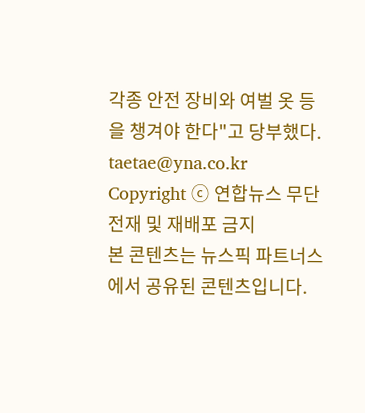각종 안전 장비와 여벌 옷 등을 챙겨야 한다"고 당부했다.
taetae@yna.co.kr
Copyright ⓒ 연합뉴스 무단 전재 및 재배포 금지
본 콘텐츠는 뉴스픽 파트너스에서 공유된 콘텐츠입니다.